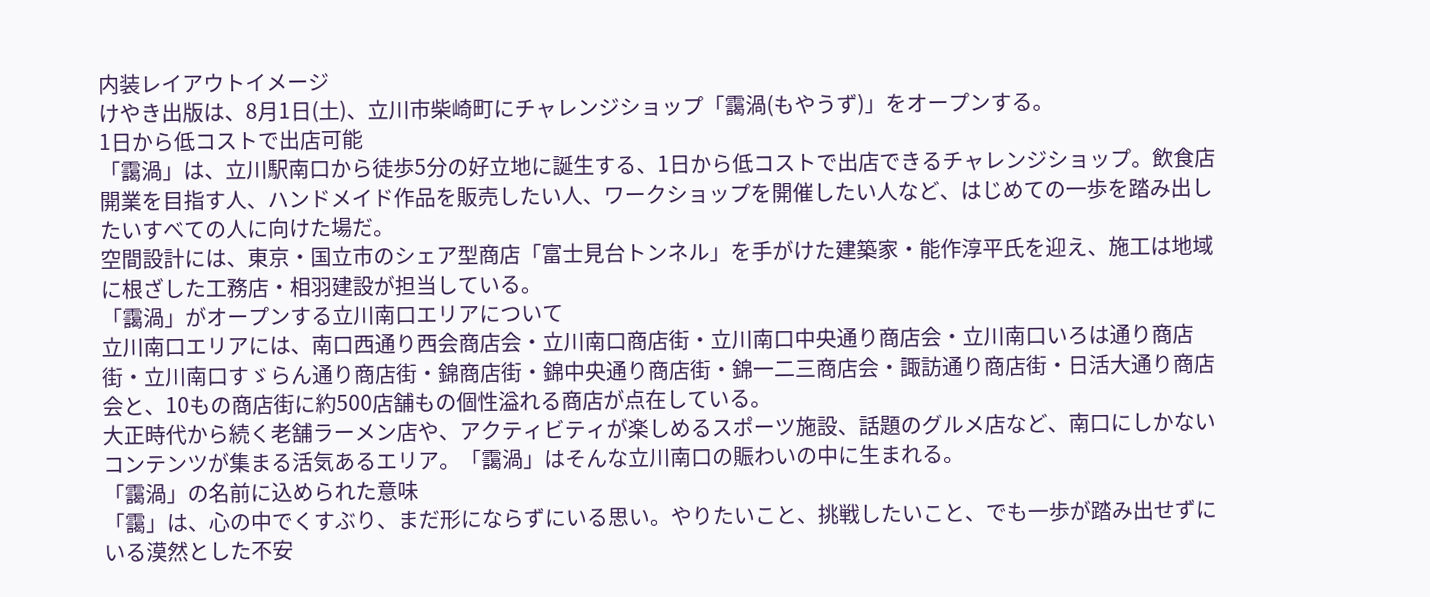内装レイアウトイメージ
けやき出版は、8月1日(土)、立川市柴崎町にチャレンジショップ「靄渦(もやうず)」をオープンする。
1日から低コストで出店可能
「靄渦」は、立川駅南口から徒歩5分の好立地に誕生する、1日から低コストで出店できるチャレンジショップ。飲食店開業を目指す人、ハンドメイド作品を販売したい人、ワークショップを開催したい人など、はじめての一歩を踏み出したいすべての人に向けた場だ。
空間設計には、東京・国立市のシェア型商店「富士見台トンネル」を手がけた建築家・能作淳平氏を迎え、施工は地域に根ざした工務店・相羽建設が担当している。
「靄渦」がオープンする立川南口エリアについて
立川南口エリアには、南口西通り西会商店会・立川南口商店街・立川南口中央通り商店会・立川南口いろは通り商店街・立川南口すゞらん通り商店街・錦商店街・錦中央通り商店街・錦一二三商店会・諏訪通り商店街・日活大通り商店会と、10もの商店街に約500店舗もの個性溢れる商店が点在している。
大正時代から続く老舗ラーメン店や、アクティビティが楽しめるスポーツ施設、話題のグルメ店など、南口にしかないコンテンツが集まる活気あるエリア。「靄渦」はそんな立川南口の賑わいの中に生まれる。
「靄渦」の名前に込められた意味
「靄」は、心の中でくすぶり、まだ形にならずにいる思い。やりたいこと、挑戦したいこと、でも一歩が踏み出せずにいる漠然とした不安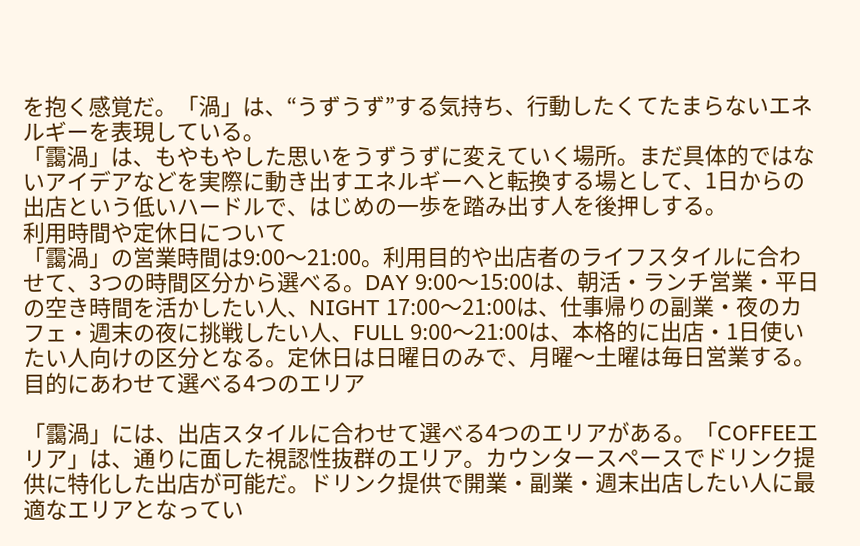を抱く感覚だ。「渦」は、“うずうず”する気持ち、行動したくてたまらないエネルギーを表現している。
「靄渦」は、もやもやした思いをうずうずに変えていく場所。まだ具体的ではないアイデアなどを実際に動き出すエネルギーへと転換する場として、1日からの出店という低いハードルで、はじめの一歩を踏み出す人を後押しする。
利用時間や定休日について
「靄渦」の営業時間は9:00〜21:00。利用目的や出店者のライフスタイルに合わせて、3つの時間区分から選べる。DAY 9:00〜15:00は、朝活・ランチ営業・平日の空き時間を活かしたい人、NIGHT 17:00〜21:00は、仕事帰りの副業・夜のカフェ・週末の夜に挑戦したい人、FULL 9:00〜21:00は、本格的に出店・1日使いたい人向けの区分となる。定休日は日曜日のみで、月曜〜土曜は毎日営業する。
目的にあわせて選べる4つのエリア

「靄渦」には、出店スタイルに合わせて選べる4つのエリアがある。「COFFEEエリア」は、通りに面した視認性抜群のエリア。カウンタースペースでドリンク提供に特化した出店が可能だ。ドリンク提供で開業・副業・週末出店したい人に最適なエリアとなってい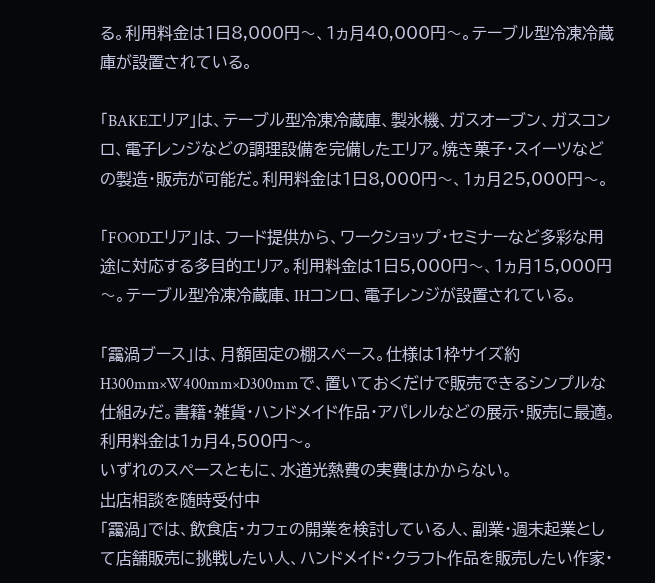る。利用料金は1日8,000円〜、1ヵ月40,000円〜。テーブル型冷凍冷蔵庫が設置されている。

「BAKEエリア」は、テーブル型冷凍冷蔵庫、製氷機、ガスオーブン、ガスコンロ、電子レンジなどの調理設備を完備したエリア。焼き菓子・スイーツなどの製造・販売が可能だ。利用料金は1日8,000円〜、1ヵ月25,000円〜。

「FOODエリア」は、フード提供から、ワークショップ・セミナーなど多彩な用途に対応する多目的エリア。利用料金は1日5,000円〜、1ヵ月15,000円〜。テーブル型冷凍冷蔵庫、IHコンロ、電子レンジが設置されている。

「靄渦ブース」は、月額固定の棚スペース。仕様は1枠サイズ約H300mm×W400mm×D300mmで、置いておくだけで販売できるシンプルな仕組みだ。書籍・雑貨・ハンドメイド作品・アパレルなどの展示・販売に最適。利用料金は1ヵ月4,500円〜。
いずれのスペースともに、水道光熱費の実費はかからない。
出店相談を随時受付中
「靄渦」では、飲食店・カフェの開業を検討している人、副業・週末起業として店舗販売に挑戦したい人、ハンドメイド・クラフト作品を販売したい作家・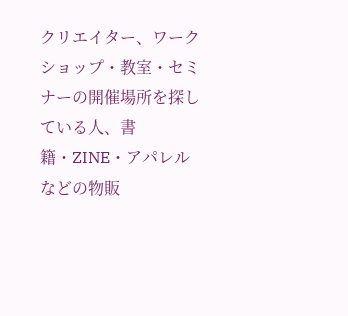クリエイター、ワークショップ・教室・セミナーの開催場所を探している人、書籍・ZINE・アパレルなどの物販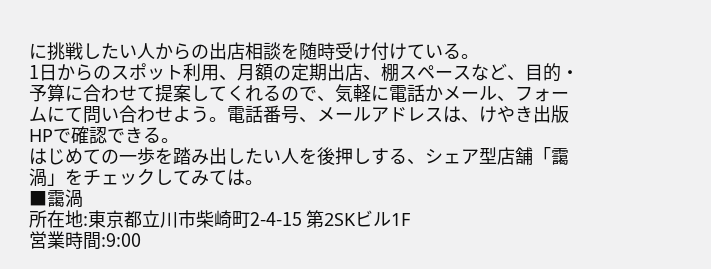に挑戦したい人からの出店相談を随時受け付けている。
1日からのスポット利用、月額の定期出店、棚スペースなど、目的・予算に合わせて提案してくれるので、気軽に電話かメール、フォームにて問い合わせよう。電話番号、メールアドレスは、けやき出版HPで確認できる。
はじめての一歩を踏み出したい人を後押しする、シェア型店舗「靄渦」をチェックしてみては。
■靄渦
所在地:東京都立川市柴崎町2-4-15 第2SKビル1F
営業時間:9:00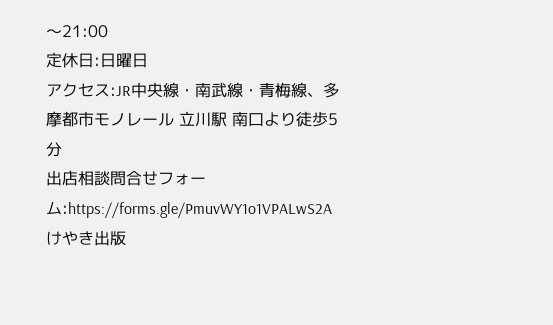〜21:00
定休日:日曜日
アクセス:JR中央線・南武線・青梅線、多摩都市モノレール 立川駅 南口より徒歩5分
出店相談問合せフォーム:https://forms.gle/PmuvWY1o1VPALwS2A
けやき出版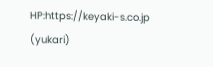HP:https://keyaki-s.co.jp
(yukari)